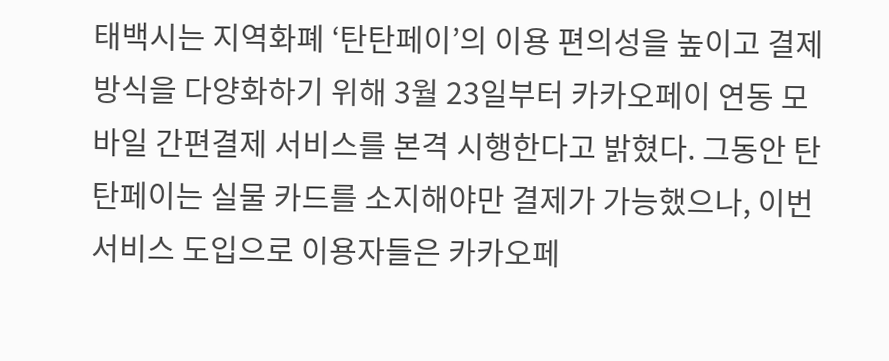태백시는 지역화폐 ‘탄탄페이’의 이용 편의성을 높이고 결제 방식을 다양화하기 위해 3월 23일부터 카카오페이 연동 모바일 간편결제 서비스를 본격 시행한다고 밝혔다. 그동안 탄탄페이는 실물 카드를 소지해야만 결제가 가능했으나, 이번 서비스 도입으로 이용자들은 카카오페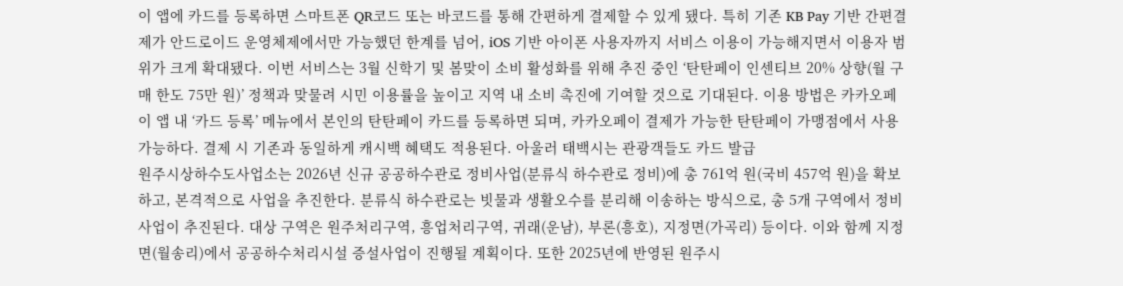이 앱에 카드를 등록하면 스마트폰 QR코드 또는 바코드를 통해 간편하게 결제할 수 있게 됐다. 특히 기존 KB Pay 기반 간편결제가 안드로이드 운영체제에서만 가능했던 한계를 넘어, iOS 기반 아이폰 사용자까지 서비스 이용이 가능해지면서 이용자 범위가 크게 확대됐다. 이번 서비스는 3월 신학기 및 봄맞이 소비 활성화를 위해 추진 중인 ‘탄탄페이 인센티브 20% 상향(월 구매 한도 75만 원)’ 정책과 맞물려 시민 이용률을 높이고 지역 내 소비 촉진에 기여할 것으로 기대된다. 이용 방법은 카카오페이 앱 내 ‘카드 등록’ 메뉴에서 본인의 탄탄페이 카드를 등록하면 되며, 카카오페이 결제가 가능한 탄탄페이 가맹점에서 사용 가능하다. 결제 시 기존과 동일하게 캐시백 혜택도 적용된다. 아울러 태백시는 관광객들도 카드 발급
원주시상하수도사업소는 2026년 신규 공공하수관로 정비사업(분류식 하수관로 정비)에 총 761억 원(국비 457억 원)을 확보하고, 본격적으로 사업을 추진한다. 분류식 하수관로는 빗물과 생활오수를 분리해 이송하는 방식으로, 총 5개 구역에서 정비사업이 추진된다. 대상 구역은 원주처리구역, 흥업처리구역, 귀래(운남), 부론(흥호), 지정면(가곡리) 등이다. 이와 함께 지정면(월송리)에서 공공하수처리시설 증설사업이 진행될 계획이다. 또한 2025년에 반영된 원주시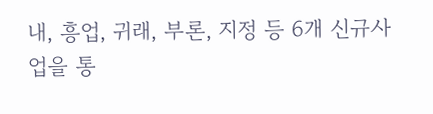내, 흥업, 귀래, 부론, 지정 등 6개 신규사업을 통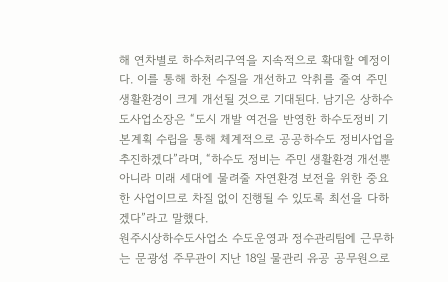해 연차별로 하수처리구역을 지속적으로 확대할 예정이다. 이를 통해 하천 수질을 개선하고 악취를 줄여 주민 생활환경이 크게 개선될 것으로 기대된다. 남기은 상하수도사업소장은 “도시 개발 여건을 반영한 하수도정비 기본계획 수립을 통해 체계적으로 공공하수도 정비사업을 추진하겠다”라며, “하수도 정비는 주민 생활환경 개선뿐 아니라 미래 세대에 물려줄 자연환경 보전을 위한 중요한 사업이므로 차질 없이 진행될 수 있도록 최선을 다하겠다”라고 말했다.
원주시상하수도사업소 수도운영과 정수관리팀에 근무하는 문광성 주무관이 지난 18일 물관리 유공 공무원으로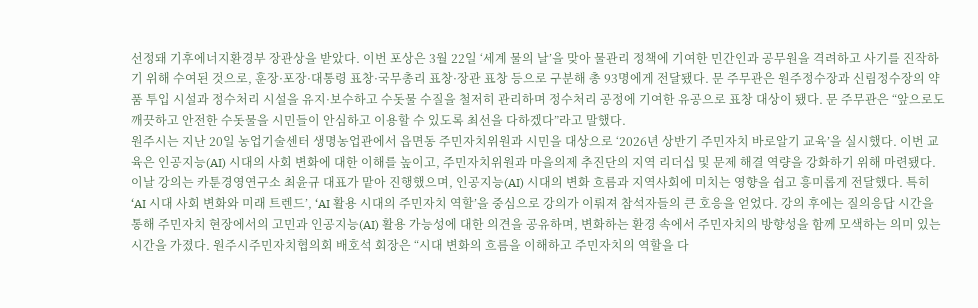선정돼 기후에너지환경부 장관상을 받았다. 이번 포상은 3월 22일 ‘세계 물의 날’을 맞아 물관리 정책에 기여한 민간인과 공무원을 격려하고 사기를 진작하기 위해 수여된 것으로, 훈장·포장·대통령 표창·국무총리 표창·장관 표창 등으로 구분해 총 93명에게 전달됐다. 문 주무관은 원주정수장과 신림정수장의 약품 투입 시설과 정수처리 시설을 유지·보수하고 수돗물 수질을 철저히 관리하며 정수처리 공정에 기여한 유공으로 표창 대상이 됐다. 문 주무관은 “앞으로도 깨끗하고 안전한 수돗물을 시민들이 안심하고 이용할 수 있도록 최선을 다하겠다”라고 말했다.
원주시는 지난 20일 농업기술센터 생명농업관에서 읍면동 주민자치위원과 시민을 대상으로 ‘2026년 상반기 주민자치 바로알기 교육’을 실시했다. 이번 교육은 인공지능(AI) 시대의 사회 변화에 대한 이해를 높이고, 주민자치위원과 마을의제 추진단의 지역 리더십 및 문제 해결 역량을 강화하기 위해 마련됐다. 이날 강의는 카툰경영연구소 최윤규 대표가 맡아 진행했으며, 인공지능(AI) 시대의 변화 흐름과 지역사회에 미치는 영향을 쉽고 흥미롭게 전달했다. 특히 ‘AI 시대 사회 변화와 미래 트렌드’, ‘AI 활용 시대의 주민자치 역할’을 중심으로 강의가 이뤄져 참석자들의 큰 호응을 얻었다. 강의 후에는 질의응답 시간을 통해 주민자치 현장에서의 고민과 인공지능(AI) 활용 가능성에 대한 의견을 공유하며, 변화하는 환경 속에서 주민자치의 방향성을 함께 모색하는 의미 있는 시간을 가졌다. 원주시주민자치협의회 배호석 회장은 “시대 변화의 흐름을 이해하고 주민자치의 역할을 다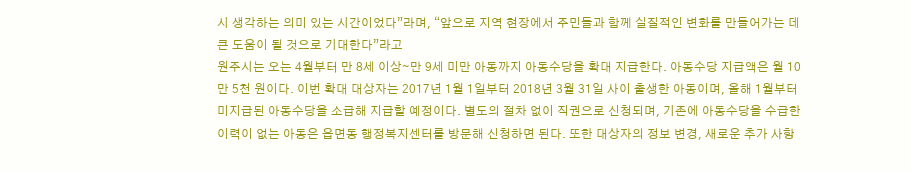시 생각하는 의미 있는 시간이었다”라며, “앞으로 지역 현장에서 주민들과 함께 실질적인 변화를 만들어가는 데 큰 도움이 될 것으로 기대한다”라고
원주시는 오는 4월부터 만 8세 이상∼만 9세 미만 아동까지 아동수당을 확대 지급한다. 아동수당 지급액은 월 10만 5천 원이다. 이번 확대 대상자는 2017년 1월 1일부터 2018년 3월 31일 사이 출생한 아동이며, 올해 1월부터 미지급된 아동수당을 소급해 지급할 예정이다. 별도의 절차 없이 직권으로 신청되며, 기존에 아동수당을 수급한 이력이 없는 아동은 읍면동 행정복지센터를 방문해 신청하면 된다. 또한 대상자의 정보 변경, 새로운 추가 사항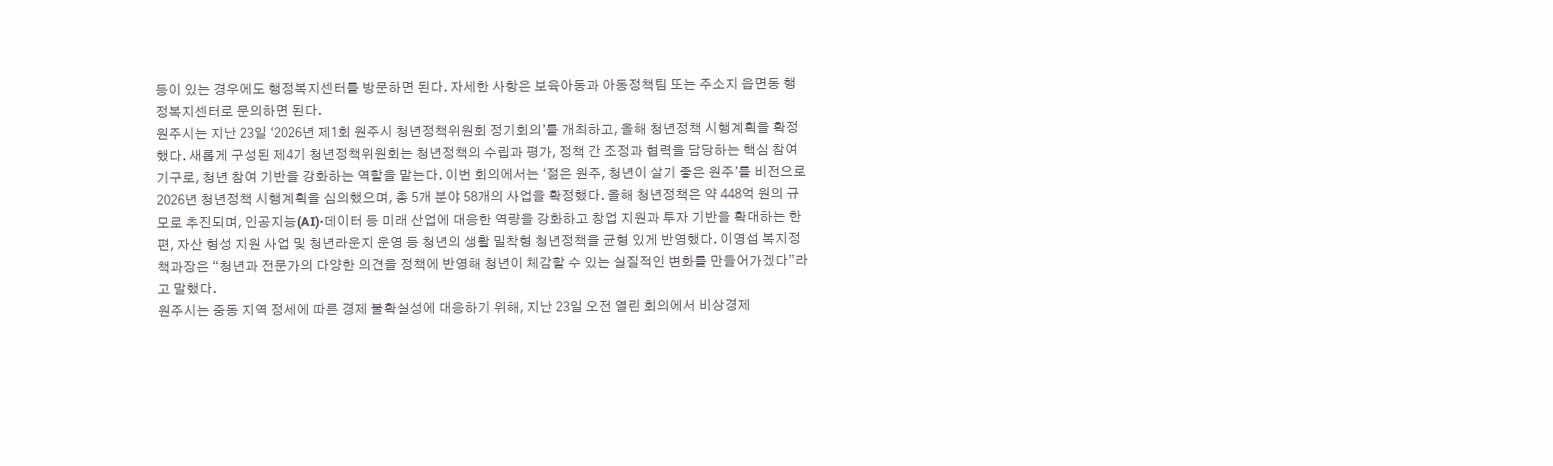등이 있는 경우에도 행정복지센터를 방문하면 된다. 자세한 사항은 보육아동과 아동정책팀 또는 주소지 읍면동 행정복지센터로 문의하면 된다.
원주시는 지난 23일 ‘2026년 제1회 원주시 청년정책위원회 정기회의’를 개최하고, 올해 청년정책 시행계획을 확정했다. 새롭게 구성된 제4기 청년정책위원회는 청년정책의 수립과 평가, 정책 간 조정과 협력을 담당하는 핵심 참여 기구로, 청년 참여 기반을 강화하는 역할을 맡는다. 이번 회의에서는 ‘젊은 원주, 청년이 살기 좋은 원주’를 비전으로 2026년 청년정책 시행계획을 심의했으며, 총 5개 분야 58개의 사업을 확정했다. 올해 청년정책은 약 448억 원의 규모로 추진되며, 인공지능(AI)·데이터 등 미래 산업에 대응한 역량을 강화하고 창업 지원과 투자 기반을 확대하는 한편, 자산 형성 지원 사업 및 청년라운지 운영 등 청년의 생활 밀착형 청년정책을 균형 있게 반영했다. 이영섭 복지정책과장은 “청년과 전문가의 다양한 의견을 정책에 반영해 청년이 체감할 수 있는 실질적인 변화를 만들어가겠다”라고 말했다.
원주시는 중동 지역 정세에 따른 경제 불확실성에 대응하기 위해, 지난 23일 오전 열린 회의에서 비상경제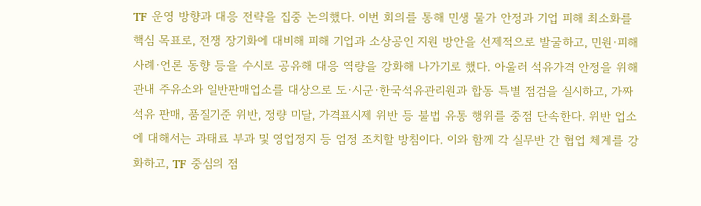TF 운영 방향과 대응 전략을 집중 논의했다. 이번 회의를 통해 민생 물가 안정과 기업 피해 최소화를 핵심 목표로, 전쟁 장기화에 대비해 피해 기업과 소상공인 지원 방안을 선제적으로 발굴하고, 민원·피해 사례·언론 동향 등을 수시로 공유해 대응 역량을 강화해 나가기로 했다. 아울러 석유가격 안정을 위해 관내 주유소와 일반판매업소를 대상으로 도·시군·한국석유관리원과 합동 특별 점검을 실시하고, 가짜 석유 판매, 품질기준 위반, 정량 미달, 가격표시제 위반 등 불법 유통 행위를 중점 단속한다. 위반 업소에 대해서는 과태료 부과 및 영업정지 등 엄정 조치할 방침이다. 이와 함께 각 실무반 간 협업 체계를 강화하고, TF 중심의 점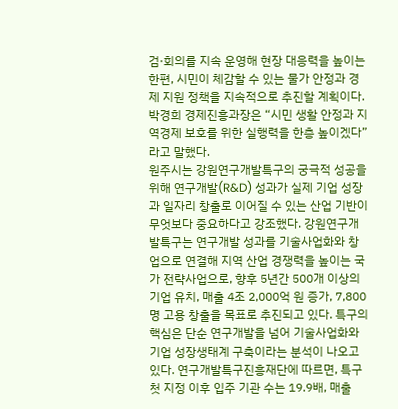검·회의를 지속 운영해 현장 대응력을 높이는 한편, 시민이 체감할 수 있는 물가 안정과 경제 지원 정책을 지속적으로 추진할 계획이다. 박경희 경제진흥과장은 “시민 생활 안정과 지역경제 보호를 위한 실행력을 한층 높이겠다”라고 말했다.
원주시는 강원연구개발특구의 궁극적 성공을 위해 연구개발(R&D) 성과가 실제 기업 성장과 일자리 창출로 이어질 수 있는 산업 기반이 무엇보다 중요하다고 강조했다. 강원연구개발특구는 연구개발 성과를 기술사업화와 창업으로 연결해 지역 산업 경쟁력을 높이는 국가 전략사업으로, 향후 5년간 500개 이상의 기업 유치, 매출 4조 2,000억 원 증가, 7,800명 고용 창출을 목표로 추진되고 있다. 특구의 핵심은 단순 연구개발을 넘어 기술사업화와 기업 성장생태계 구축이라는 분석이 나오고 있다. 연구개발특구진흥재단에 따르면, 특구 첫 지정 이후 입주 기관 수는 19.9배, 매출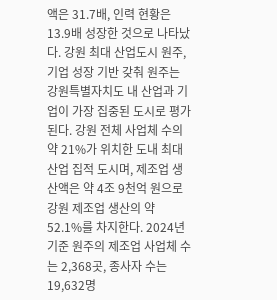액은 31.7배, 인력 현황은 13.9배 성장한 것으로 나타났다. 강원 최대 산업도시 원주, 기업 성장 기반 갖춰 원주는 강원특별자치도 내 산업과 기업이 가장 집중된 도시로 평가된다. 강원 전체 사업체 수의 약 21%가 위치한 도내 최대 산업 집적 도시며, 제조업 생산액은 약 4조 9천억 원으로 강원 제조업 생산의 약 52.1%를 차지한다. 2024년 기준 원주의 제조업 사업체 수는 2,368곳, 종사자 수는 19,632명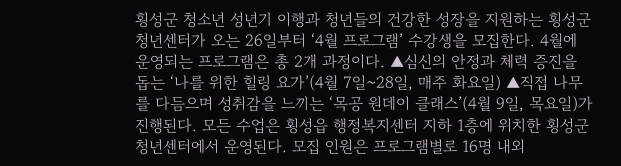횡성군 청소년 성년기 이행과 청년들의 건강한 성장을 지원하는 횡성군 청년센터가 오는 26일부터 ‘4월 프로그램’ 수강생을 모집한다. 4월에 운영되는 프로그램은 총 2개 과정이다. ▲심신의 안정과 체력 증진을 돕는 ‘나를 위한 힐링 요가’(4월 7일~28일, 매주 화요일) ▲직접 나무를 다듬으며 성취감을 느끼는 ‘목공 원데이 클래스’(4월 9일, 목요일)가 진행된다. 모든 수업은 횡성읍 행정복지센터 지하 1층에 위치한 횡성군 청년센터에서 운영된다. 모집 인원은 프로그램별로 16명 내외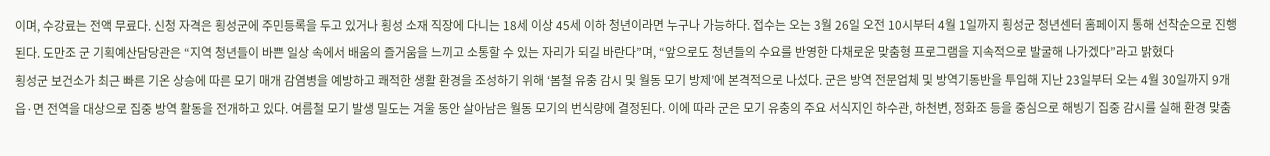이며, 수강료는 전액 무료다. 신청 자격은 횡성군에 주민등록을 두고 있거나 횡성 소재 직장에 다니는 18세 이상 45세 이하 청년이라면 누구나 가능하다. 접수는 오는 3월 26일 오전 10시부터 4월 1일까지 횡성군 청년센터 홈페이지 통해 선착순으로 진행된다. 도만조 군 기획예산담당관은 “지역 청년들이 바쁜 일상 속에서 배움의 즐거움을 느끼고 소통할 수 있는 자리가 되길 바란다”며, “앞으로도 청년들의 수요를 반영한 다채로운 맞춤형 프로그램을 지속적으로 발굴해 나가겠다”라고 밝혔다
횡성군 보건소가 최근 빠른 기온 상승에 따른 모기 매개 감염병을 예방하고 쾌적한 생활 환경을 조성하기 위해 ‘봄철 유충 감시 및 월동 모기 방제’에 본격적으로 나섰다. 군은 방역 전문업체 및 방역기동반을 투입해 지난 23일부터 오는 4월 30일까지 9개 읍·면 전역을 대상으로 집중 방역 활동을 전개하고 있다. 여름철 모기 발생 밀도는 겨울 동안 살아남은 월동 모기의 번식량에 결정된다. 이에 따라 군은 모기 유충의 주요 서식지인 하수관, 하천변, 정화조 등을 중심으로 해빙기 집중 감시를 실해 환경 맞춤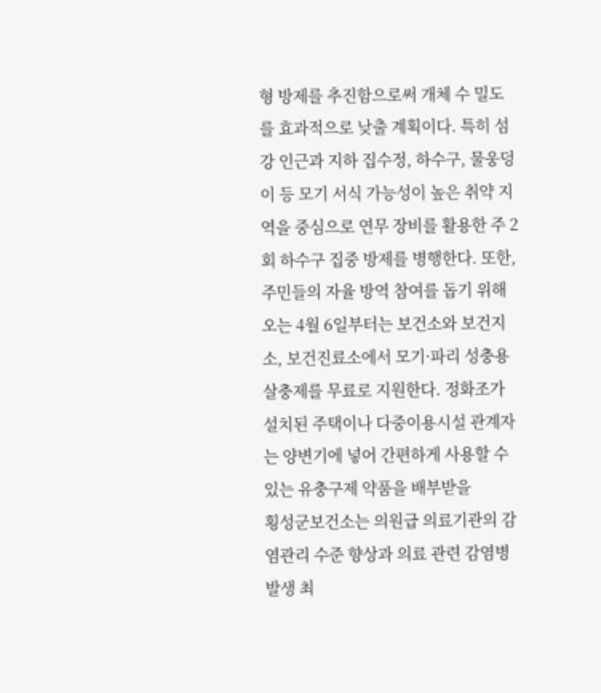형 방제를 추진함으로써 개체 수 밀도를 효과적으로 낮출 계획이다. 특히 섬강 인근과 지하 집수정, 하수구, 물웅덩이 등 모기 서식 가능성이 높은 취약 지역을 중심으로 연무 장비를 활용한 주 2회 하수구 집중 방제를 병행한다. 또한, 주민들의 자율 방역 참여를 돕기 위해 오는 4월 6일부터는 보건소와 보건지소, 보건진료소에서 모기·파리 성충용 살충제를 무료로 지원한다. 정화조가 설치된 주택이나 다중이용시설 관계자는 양변기에 넣어 간편하게 사용할 수 있는 유충구제 약품을 배부받을
횡성군보건소는 의원급 의료기관의 감염관리 수준 향상과 의료 관련 감염병 발생 최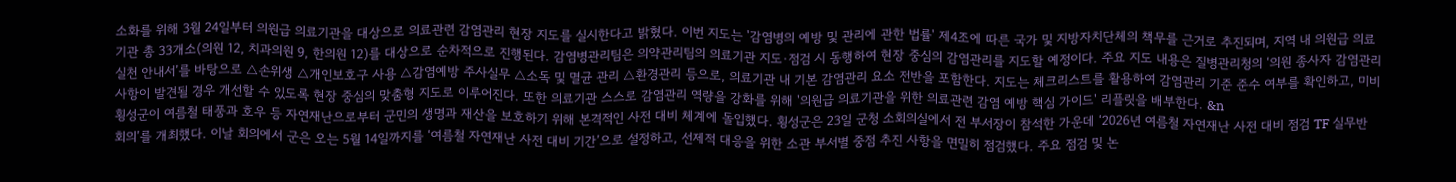소화를 위해 3월 24일부터 의원급 의료기관을 대상으로 의료관련 감염관리 현장 지도를 실시한다고 밝혔다. 이번 지도는 '감염병의 예방 및 관리에 관한 법률' 제4조에 따른 국가 및 지방자치단체의 책무를 근거로 추진되며, 지역 내 의원급 의료기관 총 33개소(의원 12, 치과의원 9, 한의원 12)를 대상으로 순차적으로 진행된다. 감염병관리팀은 의약관리팀의 의료기관 지도·점검 시 동행하여 현장 중심의 감염관리를 지도할 예정이다. 주요 지도 내용은 질병관리청의 ‘의원 종사자 감염관리 실천 안내서’를 바탕으로 △손위생 △개인보호구 사용 △감염예방 주사실무 △소독 및 멸균 관리 △환경관리 등으로, 의료기관 내 기본 감염관리 요소 전반을 포함한다. 지도는 체크리스트를 활용하여 감염관리 기준 준수 여부를 확인하고, 미비 사항이 발견될 경우 개선할 수 있도록 현장 중심의 맞춤형 지도로 이루어진다. 또한 의료기관 스스로 감염관리 역량을 강화를 위해 '의원급 의료기관을 위한 의료관련 감염 예방 핵심 가이드' 리플릿을 배부한다. &n
횡성군이 여름철 태풍과 호우 등 자연재난으로부터 군민의 생명과 재산을 보호하기 위해 본격적인 사전 대비 체계에 돌입했다. 횡성군은 23일 군청 소회의실에서 전 부서장이 참석한 가운데 ‘2026년 여름철 자연재난 사전 대비 점검 TF 실무반 회의’를 개최했다. 이날 회의에서 군은 오는 5월 14일까지를 ‘여름철 자연재난 사전 대비 기간’으로 설정하고, 선제적 대응을 위한 소관 부서별 중점 추진 사항을 면밀히 점검했다. 주요 점검 및 논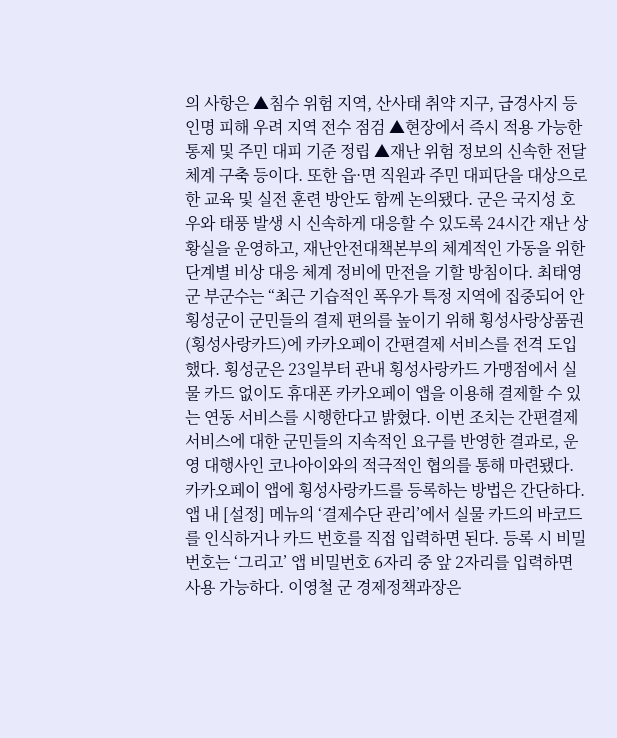의 사항은 ▲침수 위험 지역, 산사태 취약 지구, 급경사지 등 인명 피해 우려 지역 전수 점검 ▲현장에서 즉시 적용 가능한 통제 및 주민 대피 기준 정립 ▲재난 위험 정보의 신속한 전달 체계 구축 등이다. 또한 읍·면 직원과 주민 대피단을 대상으로 한 교육 및 실전 훈련 방안도 함께 논의됐다. 군은 국지성 호우와 태풍 발생 시 신속하게 대응할 수 있도록 24시간 재난 상황실을 운영하고, 재난안전대책본부의 체계적인 가동을 위한 단계별 비상 대응 체계 정비에 만전을 기할 방침이다. 최태영 군 부군수는 “최근 기습적인 폭우가 특정 지역에 집중되어 안
횡성군이 군민들의 결제 편의를 높이기 위해 횡성사랑상품권(횡성사랑카드)에 카카오페이 간편결제 서비스를 전격 도입했다. 횡성군은 23일부터 관내 횡성사랑카드 가맹점에서 실물 카드 없이도 휴대폰 카카오페이 앱을 이용해 결제할 수 있는 연동 서비스를 시행한다고 밝혔다. 이번 조치는 간편결제 서비스에 대한 군민들의 지속적인 요구를 반영한 결과로, 운영 대행사인 코나아이와의 적극적인 협의를 통해 마련됐다. 카카오페이 앱에 횡성사랑카드를 등록하는 방법은 간단하다. 앱 내 [설정] 메뉴의 ‘결제수단 관리’에서 실물 카드의 바코드를 인식하거나 카드 번호를 직접 입력하면 된다. 등록 시 비밀번호는 ‘그리고’ 앱 비밀번호 6자리 중 앞 2자리를 입력하면 사용 가능하다. 이영철 군 경제정책과장은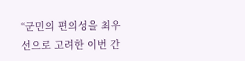“군민의 편의성을 최우선으로 고려한 이번 간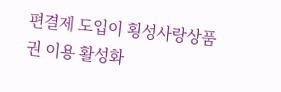편결제 도입이 횡성사랑상품권 이용 활성화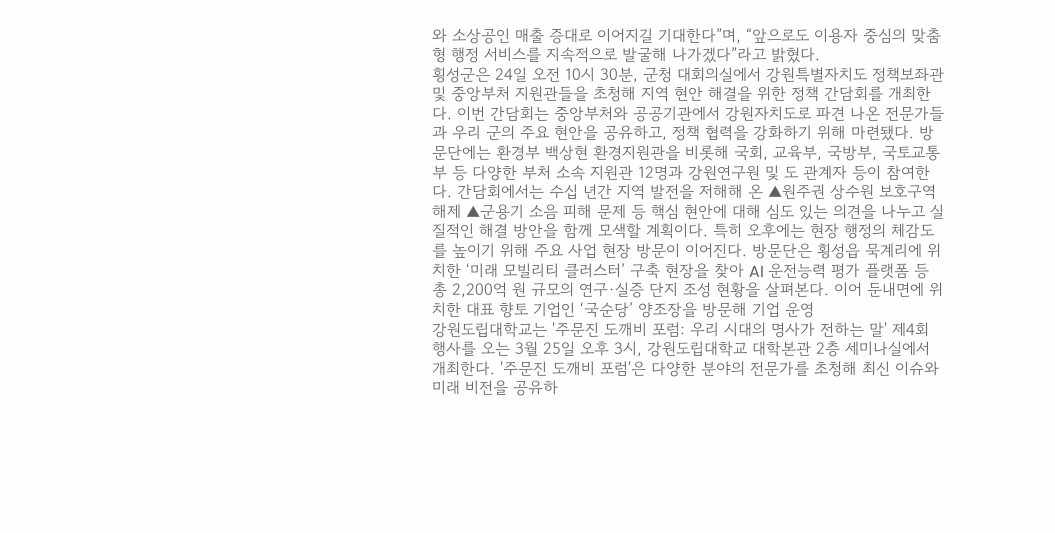와 소상공인 매출 증대로 이어지길 기대한다”며, “앞으로도 이용자 중심의 맞춤형 행정 서비스를 지속적으로 발굴해 나가겠다”라고 밝혔다.
횡성군은 24일 오전 10시 30분, 군청 대회의실에서 강원특별자치도 정책보좌관 및 중앙부처 지원관들을 초청해 지역 현안 해결을 위한 정책 간담회를 개최한다. 이번 간담회는 중앙부처와 공공기관에서 강원자치도로 파견 나온 전문가들과 우리 군의 주요 현안을 공유하고, 정책 협력을 강화하기 위해 마련됐다. 방문단에는 환경부 백상현 환경지원관을 비롯해 국회, 교육부, 국방부, 국토교통부 등 다양한 부처 소속 지원관 12명과 강원연구원 및 도 관계자 등이 참여한다. 간담회에서는 수십 년간 지역 발전을 저해해 온 ▲원주권 상수원 보호구역 해제 ▲군용기 소음 피해 문제 등 핵심 현안에 대해 심도 있는 의견을 나누고 실질적인 해결 방안을 함께 모색할 계획이다. 특히 오후에는 현장 행정의 체감도를 높이기 위해 주요 사업 현장 방문이 이어진다. 방문단은 횡성읍 묵계리에 위치한 ‘미래 모빌리티 클러스터’ 구축 현장을 찾아 AI 운전능력 평가 플랫폼 등 총 2,200억 원 규모의 연구·실증 단지 조성 현황을 살펴본다. 이어 둔내면에 위치한 대표 향토 기업인 ‘국순당’ 양조장을 방문해 기업 운영
강원도립대학교는 '주문진 도깨비 포럼: 우리 시대의 명사가 전하는 말' 제4회 행사를 오는 3월 25일 오후 3시, 강원도립대학교 대학본관 2층 세미나실에서 개최한다. '주문진 도깨비 포럼'은 다양한 분야의 전문가를 초청해 최신 이슈와 미래 비전을 공유하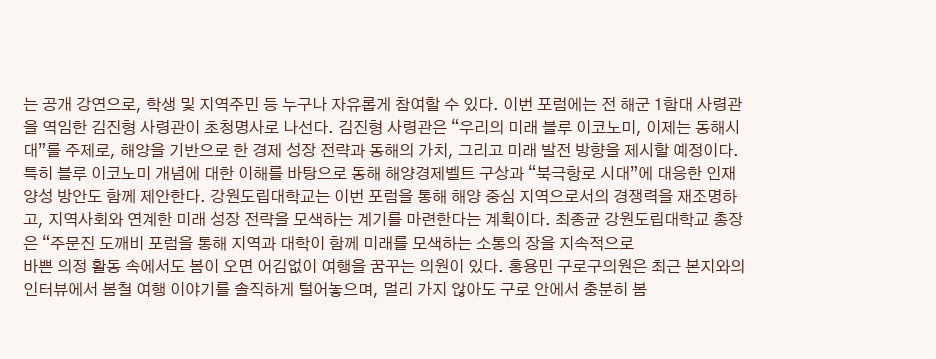는 공개 강연으로, 학생 및 지역주민 등 누구나 자유롭게 참여할 수 있다. 이번 포럼에는 전 해군 1함대 사령관을 역임한 김진형 사령관이 초청명사로 나선다. 김진형 사령관은 “우리의 미래 블루 이코노미, 이제는 동해시대”를 주제로, 해양을 기반으로 한 경제 성장 전략과 동해의 가치, 그리고 미래 발전 방향을 제시할 예정이다. 특히 블루 이코노미 개념에 대한 이해를 바탕으로 동해 해양경제벨트 구상과 “북극항로 시대”에 대응한 인재 양성 방안도 함께 제안한다. 강원도립대학교는 이번 포럼을 통해 해양 중심 지역으로서의 경쟁력을 재조명하고, 지역사회와 연계한 미래 성장 전략을 모색하는 계기를 마련한다는 계획이다. 최종균 강원도립대학교 총장은 “주문진 도깨비 포럼을 통해 지역과 대학이 함께 미래를 모색하는 소통의 장을 지속적으로
바쁜 의정 활동 속에서도 봄이 오면 어김없이 여행을 꿈꾸는 의원이 있다. 홍용민 구로구의원은 최근 본지와의 인터뷰에서 봄철 여행 이야기를 솔직하게 털어놓으며, 멀리 가지 않아도 구로 안에서 충분히 봄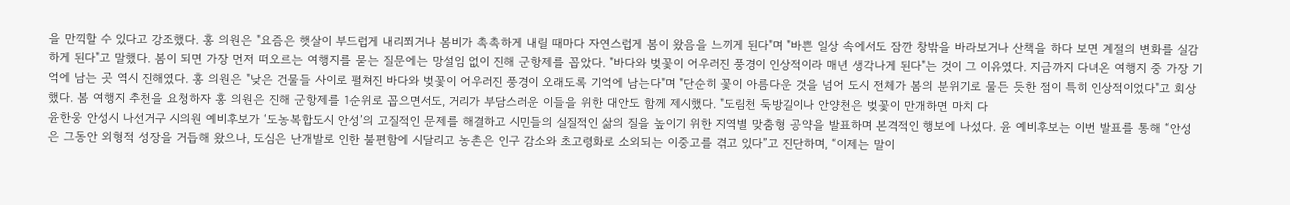을 만끽할 수 있다고 강조했다. 홍 의원은 "요즘은 햇살이 부드럽게 내리쬐거나 봄비가 촉촉하게 내릴 때마다 자연스럽게 봄이 왔음을 느끼게 된다"며 "바쁜 일상 속에서도 잠깐 창밖을 바라보거나 산책을 하다 보면 계절의 변화를 실감하게 된다"고 말했다. 봄이 되면 가장 먼저 떠오르는 여행지를 묻는 질문에는 망설임 없이 진해 군항제를 꼽았다. "바다와 벚꽃이 어우러진 풍경이 인상적이라 매년 생각나게 된다"는 것이 그 이유였다. 지금까지 다녀온 여행지 중 가장 기억에 남는 곳 역시 진해였다. 홍 의원은 "낮은 건물들 사이로 펼쳐진 바다와 벚꽃이 어우러진 풍경이 오래도록 기억에 남는다"며 "단순히 꽃이 아름다운 것을 넘어 도시 전체가 봄의 분위기로 물든 듯한 점이 특히 인상적이었다"고 회상했다. 봄 여행지 추천을 요청하자 홍 의원은 진해 군항제를 1순위로 꼽으면서도, 거리가 부담스러운 이들을 위한 대안도 함께 제시했다. "도림천 둑방길이나 안양천은 벚꽃이 만개하면 마치 다
윤한웅 안성시 나선거구 시의원 예비후보가 ‘도농복합도시 안성’의 고질적인 문제를 해결하고 시민들의 실질적인 삶의 질을 높이기 위한 지역별 맞춤형 공약을 발표하며 본격적인 행보에 나섰다. 윤 예비후보는 이번 발표를 통해 “안성은 그동안 외형적 성장을 거듭해 왔으나, 도심은 난개발로 인한 불편함에 시달리고 농촌은 인구 감소와 초고령화로 소외되는 이중고를 겪고 있다”고 진단하며, “이제는 말이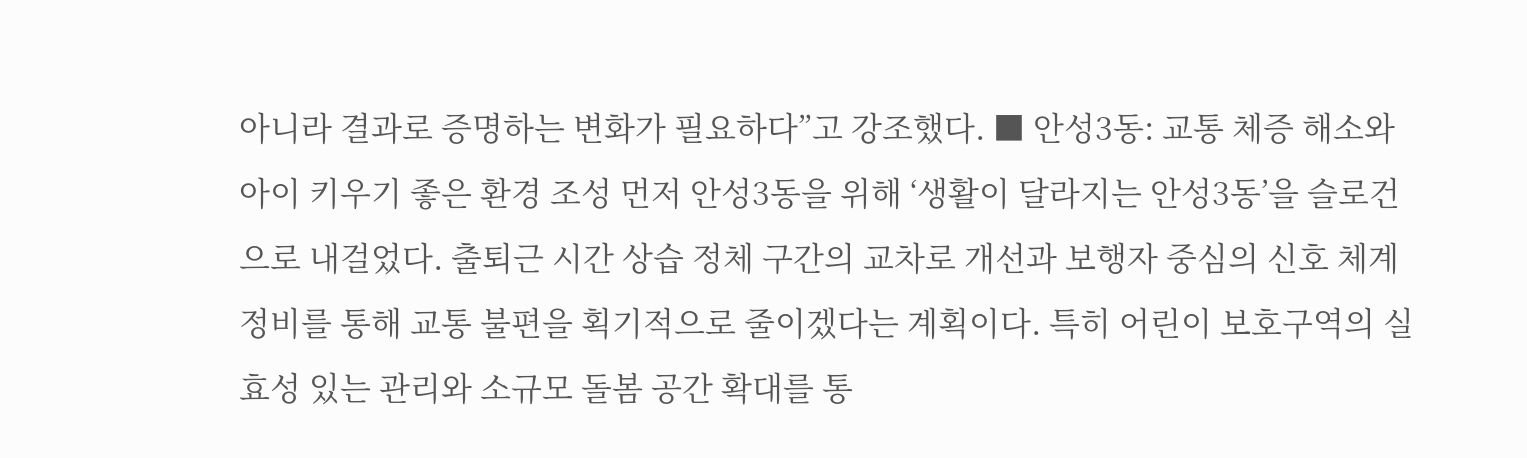아니라 결과로 증명하는 변화가 필요하다”고 강조했다. ■ 안성3동: 교통 체증 해소와 아이 키우기 좋은 환경 조성 먼저 안성3동을 위해 ‘생활이 달라지는 안성3동’을 슬로건으로 내걸었다. 출퇴근 시간 상습 정체 구간의 교차로 개선과 보행자 중심의 신호 체계 정비를 통해 교통 불편을 획기적으로 줄이겠다는 계획이다. 특히 어린이 보호구역의 실효성 있는 관리와 소규모 돌봄 공간 확대를 통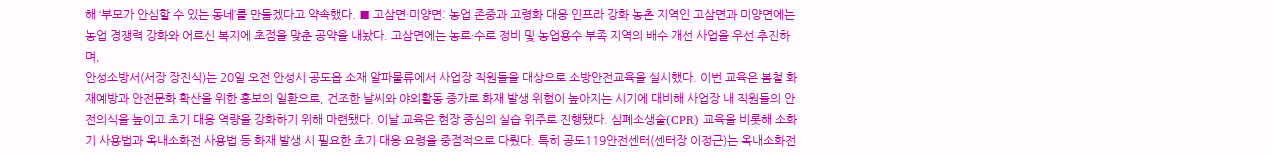해 ‘부모가 안심할 수 있는 동네’를 만들겠다고 약속했다. ■ 고삼면·미양면: 농업 존중과 고령화 대응 인프라 강화 농촌 지역인 고삼면과 미양면에는 농업 경쟁력 강화와 어르신 복지에 초점을 맞춘 공약을 내놨다. 고삼면에는 농로·수로 정비 및 농업용수 부족 지역의 배수 개선 사업을 우선 추진하며,
안성소방서(서장 장진식)는 20일 오전 안성시 공도읍 소재 알파물류에서 사업장 직원들을 대상으로 소방안전교육을 실시했다. 이번 교육은 봄철 화재예방과 안전문화 확산을 위한 홍보의 일환으로, 건조한 날씨와 야외활동 증가로 화재 발생 위험이 높아지는 시기에 대비해 사업장 내 직원들의 안전의식을 높이고 초기 대응 역량을 강화하기 위해 마련됐다. 이날 교육은 현장 중심의 실습 위주로 진행됐다. 심폐소생술(CPR) 교육을 비롯해 소화기 사용법과 옥내소화전 사용법 등 화재 발생 시 필요한 초기 대응 요령을 중점적으로 다뤘다. 특히 공도119안전센터(센터장 이정근)는 옥내소화전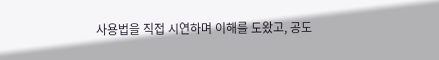사용법을 직접 시연하며 이해를 도왔고, 공도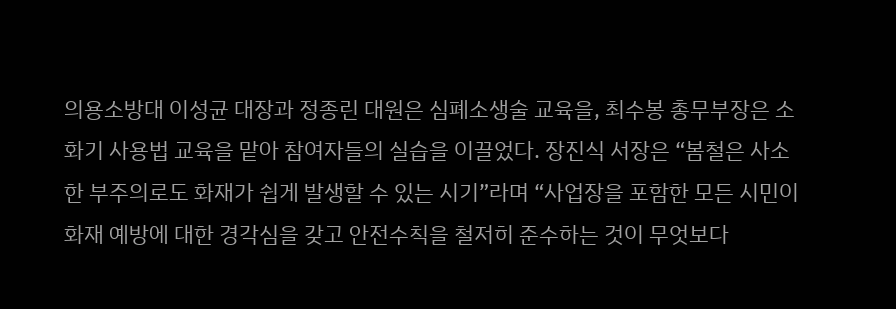의용소방대 이성균 대장과 정종린 대원은 심폐소생술 교육을, 최수봉 총무부장은 소화기 사용법 교육을 맡아 참여자들의 실습을 이끌었다. 장진식 서장은 “봄철은 사소한 부주의로도 화재가 쉽게 발생할 수 있는 시기”라며 “사업장을 포함한 모든 시민이 화재 예방에 대한 경각심을 갖고 안전수칙을 철저히 준수하는 것이 무엇보다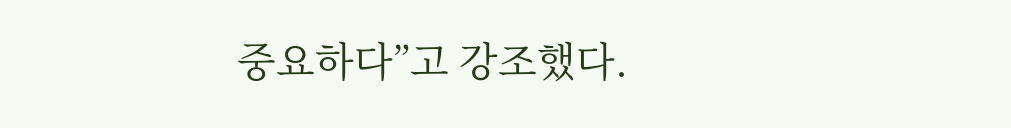중요하다”고 강조했다.